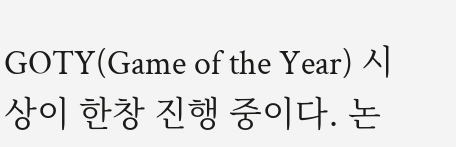GOTY(Game of the Year) 시상이 한창 진행 중이다. 논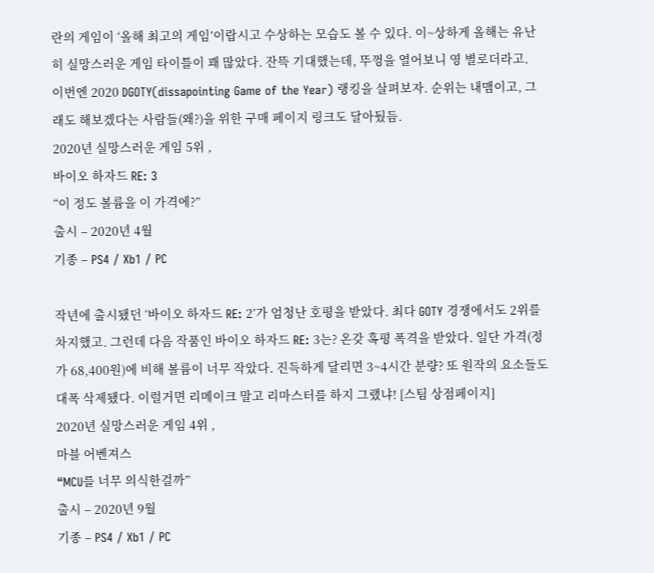란의 게임이 ‘올해 최고의 게임’이랍시고 수상하는 모습도 볼 수 있다. 이~상하게 올해는 유난히 실망스러운 게임 타이틀이 꽤 많았다. 잔뜩 기대했는데, 뚜껑을 열어보니 영 별로더라고.
이번엔 2020 DGOTY(dissapointing Game of the Year) 랭킹을 살펴보자. 순위는 내맴이고, 그래도 해보겠다는 사람들(왜?)을 위한 구매 페이지 링크도 달아뒀듬.
2020년 실망스러운 게임 5위 ,
바이오 하자드 RE: 3
“이 정도 볼륨을 이 가격에?”
출시 – 2020년 4월
기종 – PS4 / Xb1 / PC

작년에 출시됐던 ‘바이오 하자드 RE: 2’가 엄청난 호평을 받았다. 최다 GOTY 경쟁에서도 2위를 차지했고. 그런데 다음 작품인 바이오 하자드 RE: 3는? 온갖 혹평 폭격을 받았다. 일단 가격(정가 68,400원)에 비해 볼륨이 너무 작았다. 진득하게 달리면 3~4시간 분량? 또 원작의 요소들도 대폭 삭제됐다. 이럴거면 리메이크 말고 리마스터를 하지 그랬냐! [스팀 상점페이지]
2020년 실망스러운 게임 4위 ,
마블 어벤져스
“MCU를 너무 의식한걸까”
출시 – 2020년 9월
기종 – PS4 / Xb1 / PC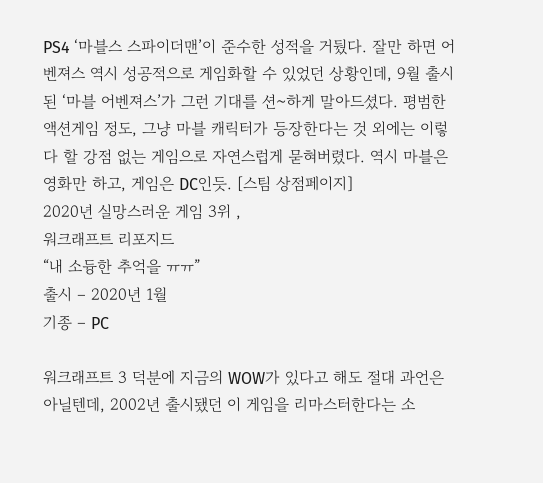PS4 ‘마블스 스파이더맨’이 준수한 성적을 거뒀다. 잘만 하면 어벤져스 역시 성공적으로 게임화할 수 있었던 상황인데, 9월 출시된 ‘마블 어벤져스’가 그런 기대를 션~하게 말아드셨다. 평범한 액션게임 정도, 그냥 마블 캐릭터가 등장한다는 것 외에는 이렇다 할 강점 없는 게임으로 자연스럽게 묻혀버렸다. 역시 마블은 영화만 하고, 게임은 DC인듯. [스팀 상점페이지]
2020년 실망스러운 게임 3위 ,
워크래프트 리포지드
“내 소듕한 추억을 ㅠㅠ”
출시 – 2020년 1월
기종 – PC

워크래프트 3 덕분에 지금의 WOW가 있다고 해도 절대 과언은 아닐텐데, 2002년 출시됐던 이 게임을 리마스터한다는 소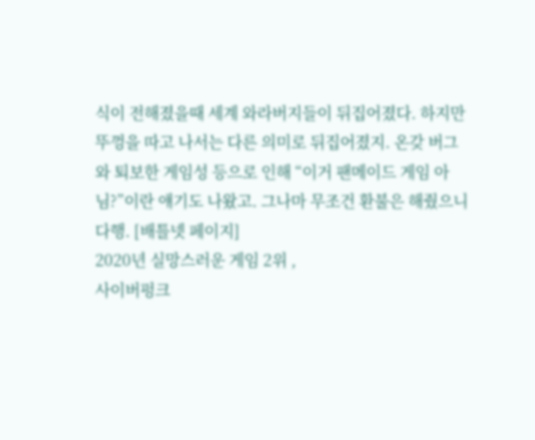식이 전해졌을때 세계 와라버지들이 뒤집어졌다. 하지만 뚜껑을 따고 나서는 다른 의미로 뒤집어졌지. 온갖 버그와 퇴보한 게임성 등으로 인해 “이거 팬메이드 게임 아님?”이란 얘기도 나왔고. 그나마 무조건 환불은 해줬으니 다행. [배틀넷 페이지]
2020년 실망스러운 게임 2위 ,
사이버펑크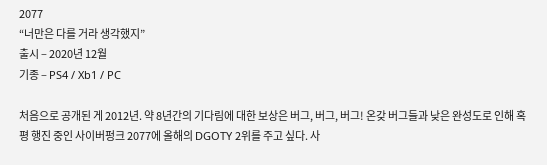2077
“너만은 다를 거라 생각했지”
출시 – 2020년 12월
기종 – PS4 / Xb1 / PC

처음으로 공개된 게 2012년. 약 8년간의 기다림에 대한 보상은 버그, 버그, 버그! 온갖 버그들과 낮은 완성도로 인해 혹평 행진 중인 사이버펑크 2077에 올해의 DGOTY 2위를 주고 싶다. 사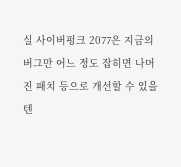실 사이버펑크 2077은 지금의 버그만 어느 정도 잡히면 나머진 패치 등으로 개선할 수 있을텐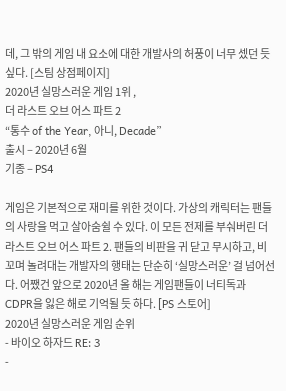데, 그 밖의 게임 내 요소에 대한 개발사의 허풍이 너무 셌던 듯 싶다. [스팀 상점페이지]
2020년 실망스러운 게임 1위 ,
더 라스트 오브 어스 파트 2
“통수 of the Year, 아니, Decade”
출시 – 2020년 6월
기종 – PS4

게임은 기본적으로 재미를 위한 것이다. 가상의 캐릭터는 팬들의 사랑을 먹고 살아숨쉴 수 있다. 이 모든 전제를 부숴버린 더 라스트 오브 어스 파트 2. 팬들의 비판을 귀 닫고 무시하고, 비꼬며 놀려대는 개발자의 행태는 단순히 ‘실망스러운’ 걸 넘어선다. 어쨌건 앞으로 2020년 올 해는 게임팬들이 너티독과 CDPR을 잃은 해로 기억될 듯 하다. [PS 스토어]
2020년 실망스러운 게임 순위
- 바이오 하자드 RE: 3
-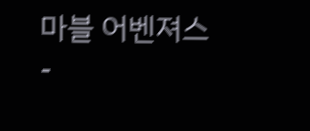마블 어벤져스
-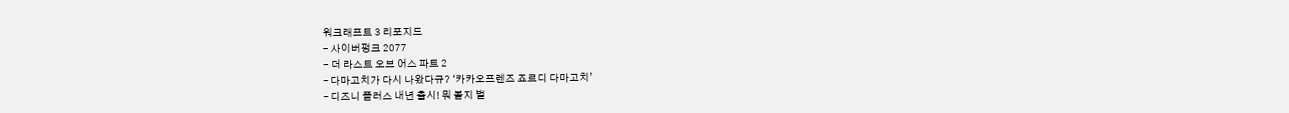워크래프트 3 리포지드
- 사이버펑크 2077
- 더 라스트 오브 어스 파트 2
– 다마고치가 다시 나왔다규? ‘카카오프렌즈 죠르디 다마고치’
– 디즈니 플러스 내년 출시! 뭐 볼지 벌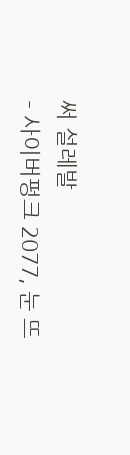써 설레발
– 사이버펑크 2077, 눈 뜨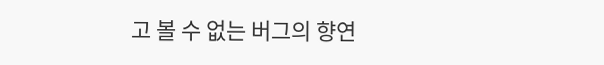고 볼 수 없는 버그의 향연